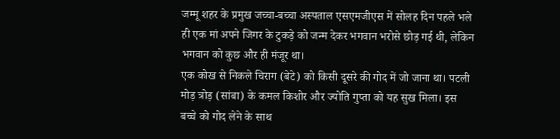जम्मू शहर के प्रमुख जच्चा-बच्चा अस्पताल एसएमजीएस में सोलह दिन पहले भले ही एक मां अपने जिगर के टुकड़े को जन्म देकर भगवान भरोसे छोड़ गई थी, लेकिन भगवान को कुछ और ही मंजूर था।
एक कोख से निकले चिराग (बेटे) को किसी दूसरे की गोद में जो जाना था। पटली मोड़ त्रोड़ (सांबा) के कमल किशोर और ज्योति गुप्ता को यह सुख मिला। इस बच्चे को गोद लेने के साथ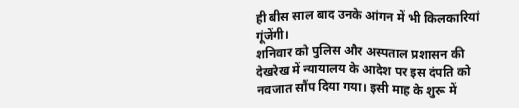ही बीस साल बाद उनके आंगन में भी किलकारियां गूंजेंगी।
शनिवार को पुलिस और अस्पताल प्रशासन की देखरेख में न्यायालय के आदेश पर इस दंपति को नवजात सौंप दिया गया। इसी माह के शुरू में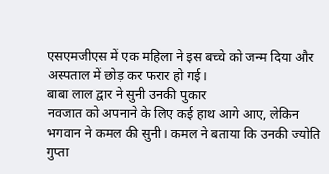एसएमजीएस में एक महिला ने इस बच्चे को जन्म दिया और अस्पताल में छोड़ कर फरार हो गई।
बाबा लाल द्वार ने सुनी उनकी पुकार
नवजात को अपनाने के लिए कई हाथ आगे आए, लेकिन भगवान ने कमल की सुनी। कमल ने बताया कि उनकी ज्योति गुप्ता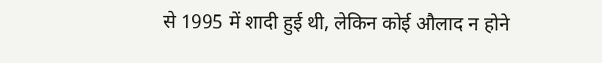से 1995 में शादी हुई थी, लेकिन कोई औलाद न होने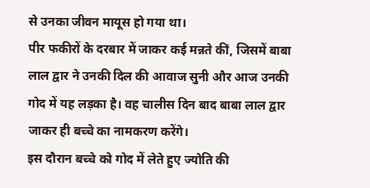से उनका जीवन मायूस हो गया था।
पीर फकीरों के दरबार में जाकर कई मन्नते कीं, जिसमें बाबा लाल द्वार ने उनकी दिल की आवाज सुनी और आज उनकी गोद में यह लड़का है। वह चालीस दिन बाद बाबा लाल द्वार जाकर ही बच्चे का नामकरण करेंगे।
इस दौरान बच्चे को गोद में लेते हुए ज्योति की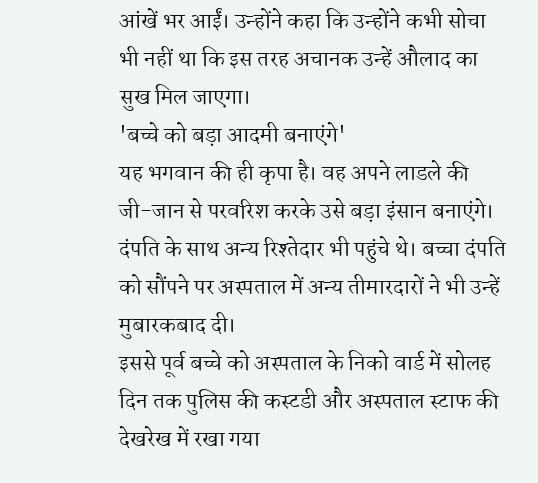आंखें भर आईं। उन्होंने कहा कि उन्होंने कभी सोचा भी नहीं था कि इस तरह अचानक उन्हें औलाद का सुख मिल जाएगा।
'बच्चे को बड़ा आदमी बनाएंगे'
यह भगवान की ही कृपा है। वह अपने लाडले की जी-जान से परवरिश करके उसे बड़ा इंसान बनाएंगे। दंपति के साथ अन्य रिश्तेदार भी पहुंचे थे। बच्चा दंपति को सौंपने पर अस्पताल में अन्य तीमारदारों ने भी उन्हें मुबारकबाद दी।
इससे पूर्व बच्चे को अस्पताल के निको वार्ड में सोलह दिन तक पुलिस की कस्टडी और अस्पताल स्टाफ की देखरेख में रखा गया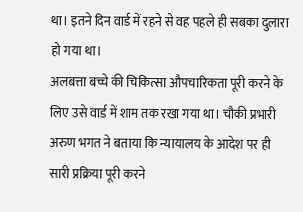था। इतने दिन वार्ड में रहने से वह पहले ही सबका दुलारा हो गया था।
अलबत्ता बच्चे की चिकित्सा औपचारिकता पूरी करने के लिए उसे वार्ड में शाम तक रखा गया था। चौकी प्रभारी अरुण भगत ने बताया कि न्यायालय के आदेश पर ही सारी प्रक्रिया पूरी करने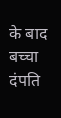के बाद बच्चा दंपति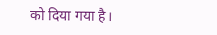को दिया गया है।